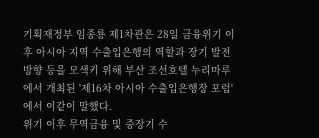기획재정부 임종룡 제1차관은 28일 금융위기 이후 아시아 지역 수출입은행의 역할과 장기 발전방향 등을 모색키 위해 부산 조선호텔 누리마루에서 개최된 '제16차 아시아 수출입은행장 포럼'에서 이같이 말했다.
위기 이후 무역금융 및 중장기 수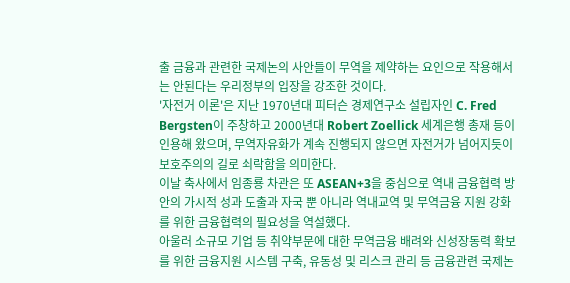출 금융과 관련한 국제논의 사안들이 무역을 제약하는 요인으로 작용해서는 안된다는 우리정부의 입장을 강조한 것이다.
'자전거 이론'은 지난 1970년대 피터슨 경제연구소 설립자인 C. Fred Bergsten이 주창하고 2000년대 Robert Zoellick 세계은행 총재 등이 인용해 왔으며, 무역자유화가 계속 진행되지 않으면 자전거가 넘어지듯이 보호주의의 길로 쇠락함을 의미한다.
이날 축사에서 임종룡 차관은 또 ASEAN+3을 중심으로 역내 금융협력 방안의 가시적 성과 도출과 자국 뿐 아니라 역내교역 및 무역금융 지원 강화를 위한 금융협력의 필요성을 역설했다.
아울러 소규모 기업 등 취약부문에 대한 무역금융 배려와 신성장동력 확보를 위한 금융지원 시스템 구축, 유동성 및 리스크 관리 등 금융관련 국제논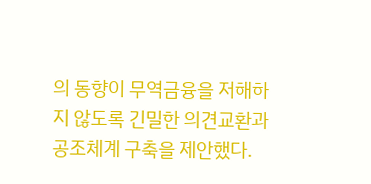의 동향이 무역금융을 저해하지 않도록 긴밀한 의견교환과 공조체계 구축을 제안했다.